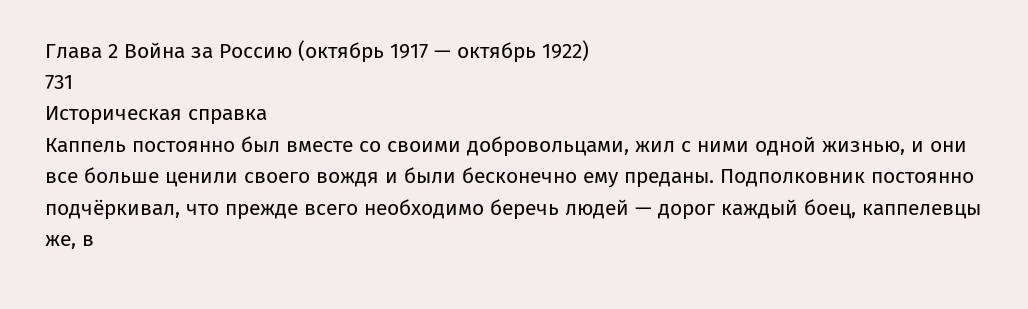Глава 2 Война за Россию (октябрь 1917 — октябрь 1922)
731
Историческая справка
Каппель постоянно был вместе со своими добровольцами, жил с ними одной жизнью, и они все больше ценили своего вождя и были бесконечно ему преданы. Подполковник постоянно подчёркивал, что прежде всего необходимо беречь людей — дорог каждый боец, каппелевцы же, в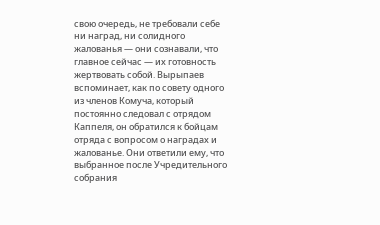свою очередь, не требовали себе ни наград, ни солидного жалованья — они сознавали, что главное сейчас — их готовность жертвовать собой. Вырыпаев вспоминает, как по совету одного из членов Комуча, который постоянно следовал с отрядом Каппеля, он обратился к бойцам отряда с вопросом о наградах и жалованье. Они ответили ему, что выбранное после Учредительного собрания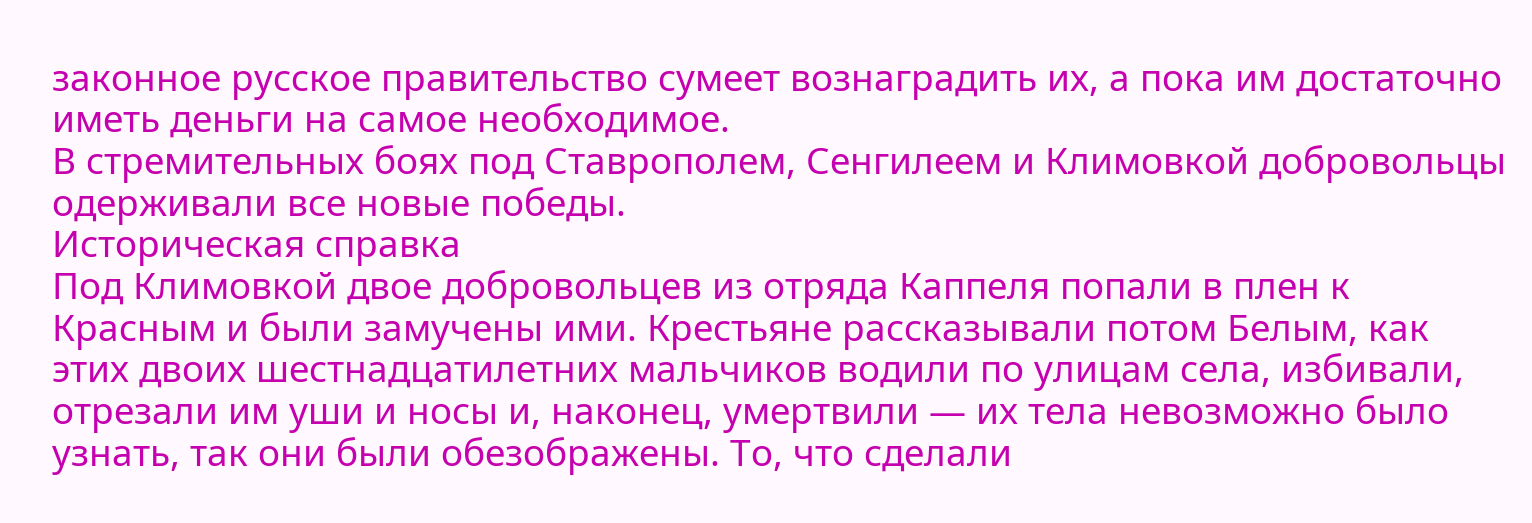законное русское правительство сумеет вознаградить их, а пока им достаточно иметь деньги на самое необходимое.
В стремительных боях под Ставрополем, Сенгилеем и Климовкой добровольцы одерживали все новые победы.
Историческая справка
Под Климовкой двое добровольцев из отряда Каппеля попали в плен к Красным и были замучены ими. Крестьяне рассказывали потом Белым, как этих двоих шестнадцатилетних мальчиков водили по улицам села, избивали, отрезали им уши и носы и, наконец, умертвили — их тела невозможно было узнать, так они были обезображены. То, что сделали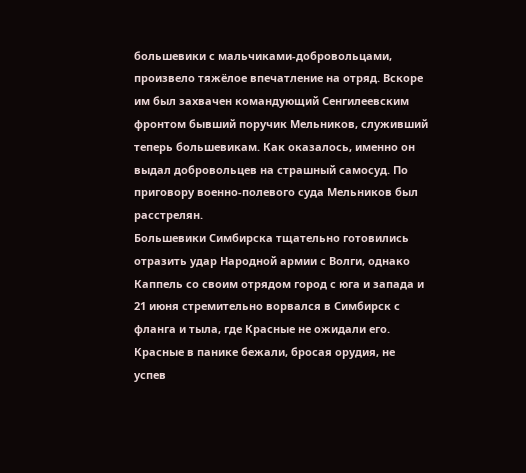большевики с мальчиками-добровольцами, произвело тяжёлое впечатление на отряд. Вскоре им был захвачен командующий Сенгилеевским фронтом бывший поручик Мельников, служивший теперь большевикам. Как оказалось, именно он выдал добровольцев на страшный самосуд. По приговору военно-полевого суда Мельников был расстрелян.
Большевики Симбирска тщательно готовились отразить удар Народной армии с Волги, однако Каппель со своим отрядом город с юга и запада и 21 июня стремительно ворвался в Симбирск с фланга и тыла, где Красные не ожидали его. Красные в панике бежали, бросая орудия, не успев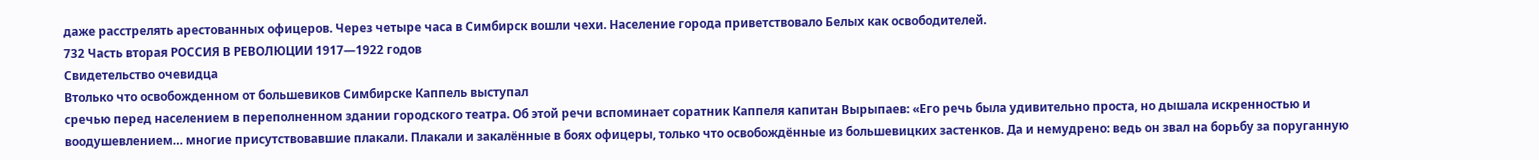даже расстрелять арестованных офицеров. Через четыре часа в Симбирск вошли чехи. Население города приветствовало Белых как освободителей.
732 Часть вторая РОССИЯ В РЕВОЛЮЦИИ 1917—1922 годов
Свидетельство очевидца
Втолько что освобожденном от большевиков Симбирске Каппель выступал
сречью перед населением в переполненном здании городского театра. Об этой речи вспоминает соратник Каппеля капитан Вырыпаев: «Его речь была удивительно проста, но дышала искренностью и воодушевлением… многие присутствовавшие плакали. Плакали и закалённые в боях офицеры, только что освобождённые из большевицких застенков. Да и немудрено: ведь он звал на борьбу за поруганную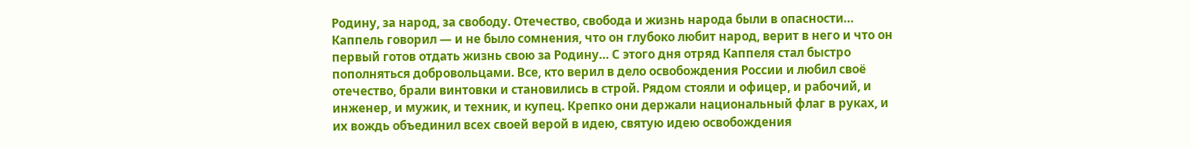Родину, за народ, за свободу. Отечество, свобода и жизнь народа были в опасности… Каппель говорил — и не было сомнения, что он глубоко любит народ, верит в него и что он первый готов отдать жизнь свою за Родину… С этого дня отряд Каппеля стал быстро пополняться добровольцами. Все, кто верил в дело освобождения России и любил своё отечество, брали винтовки и становились в строй. Рядом стояли и офицер, и рабочий, и инженер, и мужик, и техник, и купец. Крепко они держали национальный флаг в руках, и их вождь объединил всех своей верой в идею, святую идею освобождения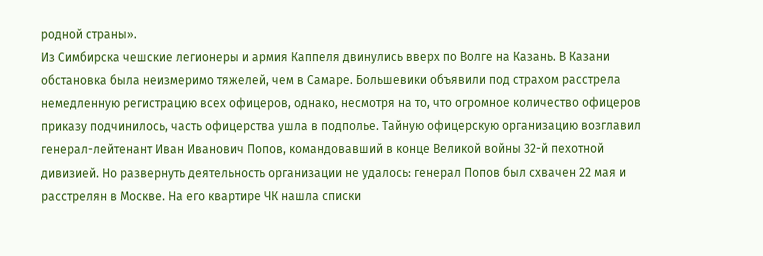родной страны».
Из Симбирска чешские легионеры и армия Каппеля двинулись вверх по Волге на Казань. В Казани обстановка была неизмеримо тяжелей, чем в Самаре. Большевики объявили под страхом расстрела немедленную регистрацию всех офицеров, однако, несмотря на то, что огромное количество офицеров приказу подчинилось, часть офицерства ушла в подполье. Тайную офицерскую организацию возглавил генерал-лейтенант Иван Иванович Попов, командовавший в конце Великой войны 32-й пехотной дивизией. Но развернуть деятельность организации не удалось: генерал Попов был схвачен 22 мая и расстрелян в Москве. На его квартире ЧК нашла списки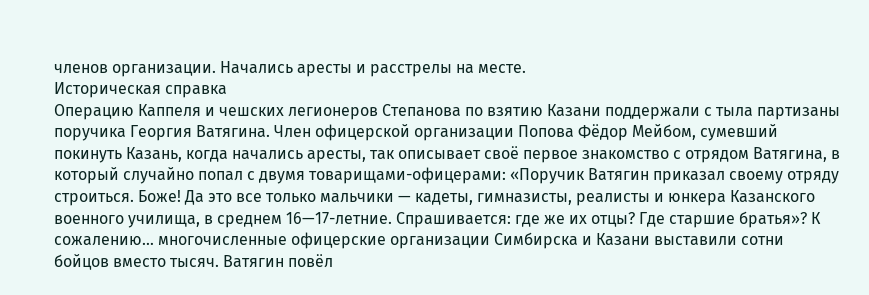членов организации. Начались аресты и расстрелы на месте.
Историческая справка
Операцию Каппеля и чешских легионеров Степанова по взятию Казани поддержали с тыла партизаны поручика Георгия Ватягина. Член офицерской организации Попова Фёдор Мейбом, сумевший покинуть Казань, когда начались аресты, так описывает своё первое знакомство с отрядом Ватягина, в который случайно попал с двумя товарищами-офицерами: «Поручик Ватягин приказал своему отряду строиться. Боже! Да это все только мальчики — кадеты, гимназисты, реалисты и юнкера Казанского военного училища, в среднем 16—17-летние. Спрашивается: где же их отцы? Где старшие братья»? К сожалению… многочисленные офицерские организации Симбирска и Казани выставили сотни бойцов вместо тысяч. Ватягин повёл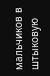мальчиков в штыковую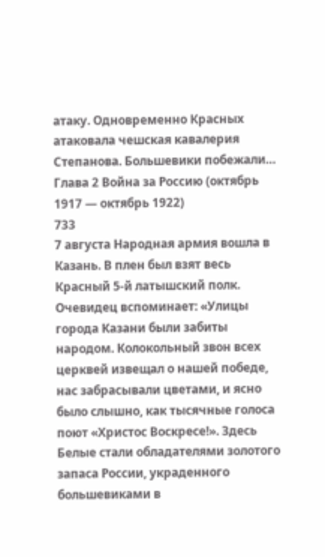атаку. Одновременно Красных атаковала чешская кавалерия Степанова. Большевики побежали…
Глава 2 Война за Россию (октябрь 1917 — октябрь 1922)
733
7 августа Народная армия вошла в Казань. В плен был взят весь Красный 5-й латышский полк. Очевидец вспоминает: «Улицы города Казани были забиты народом. Колокольный звон всех церквей извещал о нашей победе, нас забрасывали цветами, и ясно было слышно, как тысячные голоса поют «Христос Воскресе!». Здесь Белые стали обладателями золотого запаса России, украденного большевиками в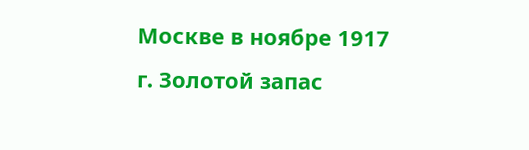Москве в ноябре 1917 г. Золотой запас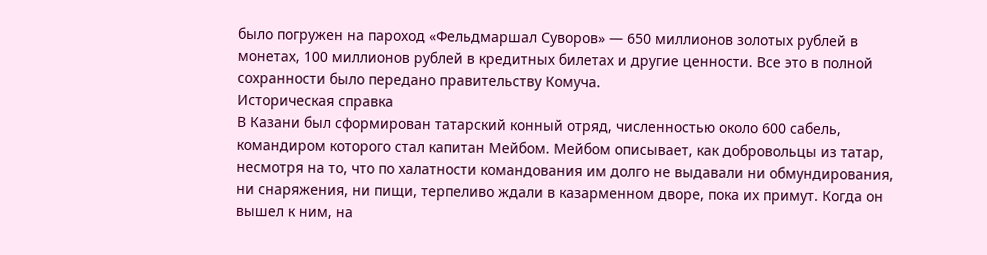было погружен на пароход «Фельдмаршал Суворов» — 650 миллионов золотых рублей в монетах, 100 миллионов рублей в кредитных билетах и другие ценности. Все это в полной сохранности было передано правительству Комуча.
Историческая справка
В Казани был сформирован татарский конный отряд, численностью около 600 сабель, командиром которого стал капитан Мейбом. Мейбом описывает, как добровольцы из татар, несмотря на то, что по халатности командования им долго не выдавали ни обмундирования, ни снаряжения, ни пищи, терпеливо ждали в казарменном дворе, пока их примут. Когда он вышел к ним, на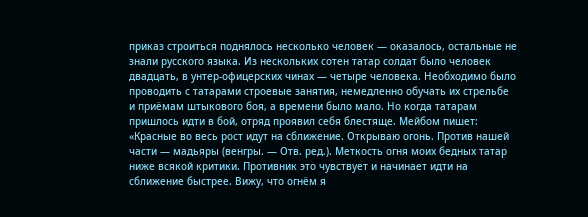приказ строиться поднялось несколько человек — оказалось, остальные не знали русского языка. Из нескольких сотен татар солдат было человек двадцать, в унтер-офицерских чинах — четыре человека. Необходимо было проводить с татарами строевые занятия, немедленно обучать их стрельбе и приёмам штыкового боя, а времени было мало. Но когда татарам пришлось идти в бой, отряд проявил себя блестяще. Мейбом пишет: «Красные во весь рост идут на сближение. Открываю огонь. Против нашей части — мадьяры (венгры. — Отв. ред.). Меткость огня моих бедных татар ниже всякой критики. Противник это чувствует и начинает идти на сближение быстрее. Вижу, что огнём я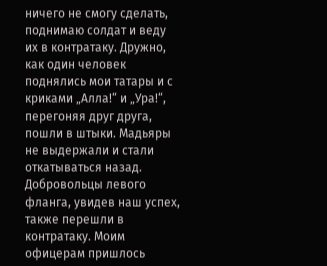ничего не смогу сделать, поднимаю солдат и веду их в контратаку. Дружно, как один человек поднялись мои татары и с криками „Алла!“ и „Ура!“, перегоняя друг друга, пошли в штыки. Мадьяры не выдержали и стали откатываться назад. Добровольцы левого фланга, увидев наш успех, также перешли в контратаку. Моим офицерам пришлось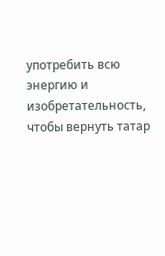употребить всю энергию и изобретательность, чтобы вернуть татар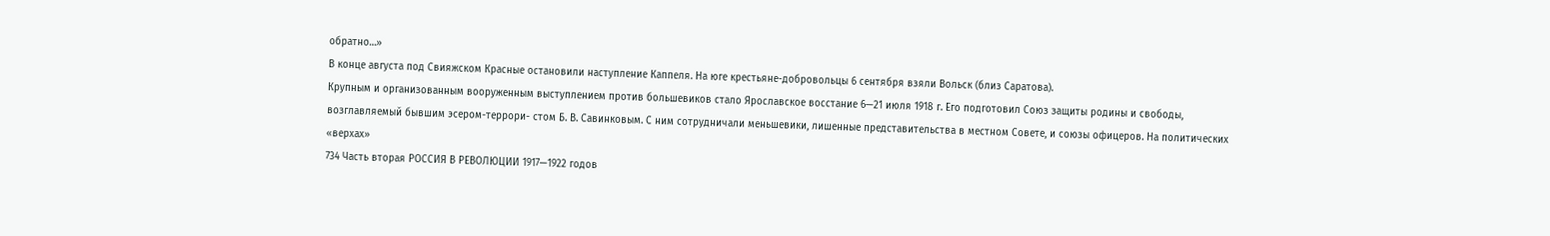обратно…»
В конце августа под Свияжском Красные остановили наступление Каппеля. На юге крестьяне-добровольцы 6 сентября взяли Вольск (близ Саратова).
Крупным и организованным вооруженным выступлением против большевиков стало Ярославское восстание 6—21 июля 1918 г. Его подготовил Союз защиты родины и свободы, возглавляемый бывшим эсером-террори- стом Б. В. Савинковым. С ним сотрудничали меньшевики, лишенные представительства в местном Совете, и союзы офицеров. На политических «верхах»
734 Часть вторая РОССИЯ В РЕВОЛЮЦИИ 1917—1922 годов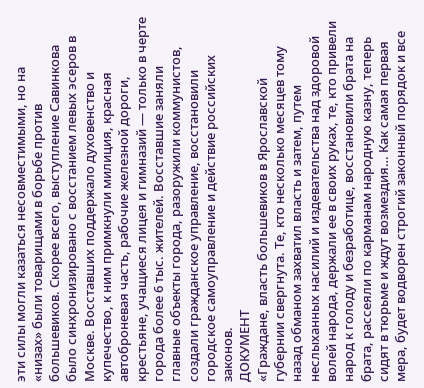эти силы могли казаться несовместимыми, но на «низах» были товарищами в борьбе против большевиков. Скорее всего, выступление Савинкова было синхронизировано с восстанием левых эсеров в Москве. Восставших поддержало духовенство и купечество, к ним примкнули милиция, красная автоброневая часть, рабочие железной дороги, крестьяне, учащиеся лицея и гимназий — только в черте города более 6 тыс. жителей. Восставшие заняли главные объекты города, разоружили коммунистов, создали гражданское управление, восстановили городское самоуправление и действие российских законов.
ДОКУМЕНТ
«Граждане, власть большевиков в Ярославской губернии свергнута. Те, кто несколько месяцев тому назад обманом захватил власть и затем, путем неслыханных насилий и издевательства над здоровой волей народа, держали ее в своих руках, те, кто привели народ к голоду и безработице, восстановили брата на брата, рассеяли по карманам народную казну, теперь сидят в тюрьме и ждут возмездия… Как самая первая мера, будет водворен строгий законный порядок и все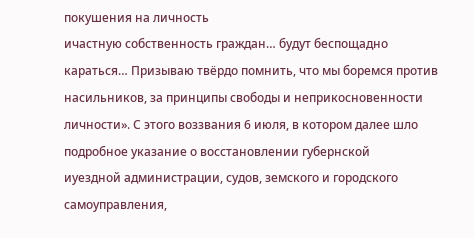покушения на личность
ичастную собственность граждан… будут беспощадно караться… Призываю твёрдо помнить, что мы боремся против насильников, за принципы свободы и неприкосновенности личности». С этого воззвания 6 июля, в котором далее шло подробное указание о восстановлении губернской
иуездной администрации, судов, земского и городского самоуправления,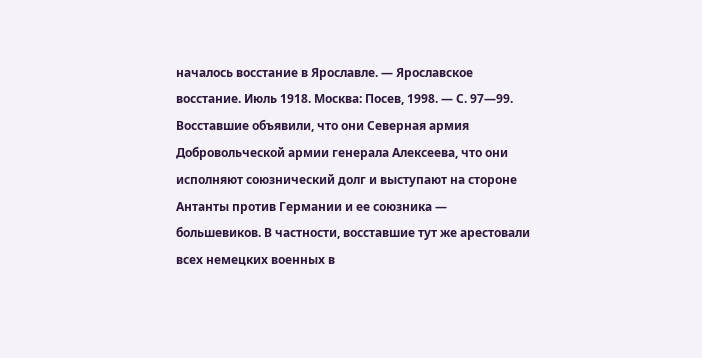началось восстание в Ярославле. — Ярославское восстание. Июль 1918. Москва: Посев, 1998. — С. 97—99.
Восставшие объявили, что они Северная армия Добровольческой армии генерала Алексеева, что они исполняют союзнический долг и выступают на стороне Антанты против Германии и ее союзника — большевиков. В частности, восставшие тут же арестовали всех немецких военных в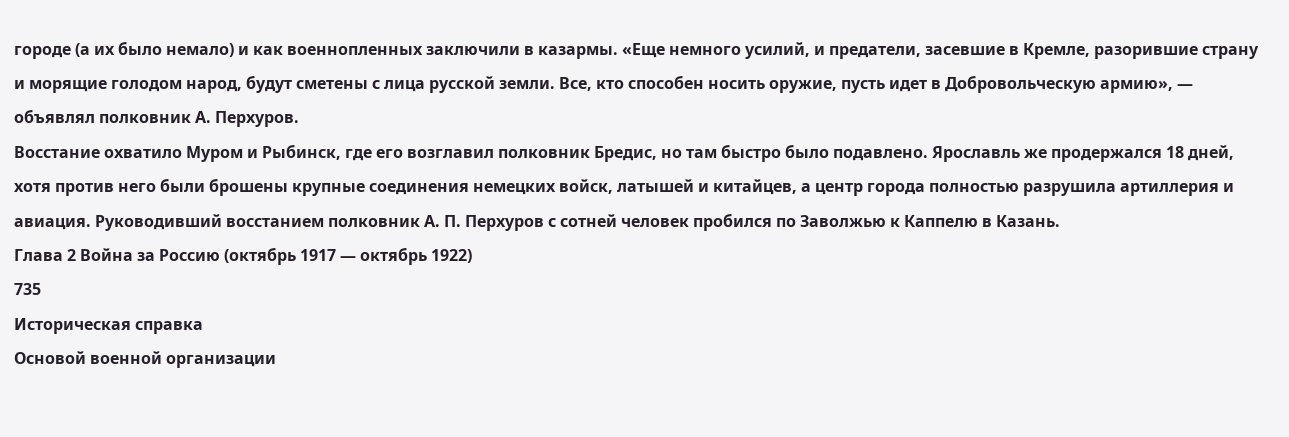городе (а их было немало) и как военнопленных заключили в казармы. «Еще немного усилий, и предатели, засевшие в Кремле, разорившие страну и морящие голодом народ, будут сметены с лица русской земли. Все, кто способен носить оружие, пусть идет в Добровольческую армию», — объявлял полковник А. Перхуров.
Восстание охватило Муром и Рыбинск, где его возглавил полковник Бредис, но там быстро было подавлено. Ярославль же продержался 18 дней, хотя против него были брошены крупные соединения немецких войск, латышей и китайцев, а центр города полностью разрушила артиллерия и авиация. Руководивший восстанием полковник А. П. Перхуров с сотней человек пробился по Заволжью к Каппелю в Казань.
Глава 2 Война за Россию (октябрь 1917 — октябрь 1922)
735
Историческая справка
Основой военной организации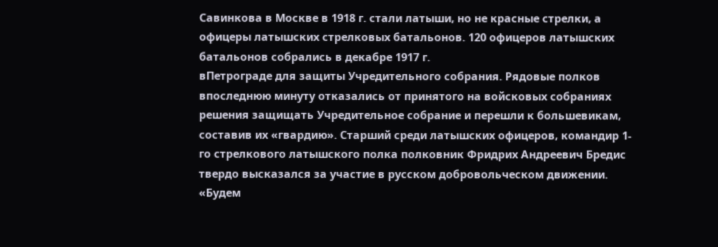Савинкова в Москве в 1918 г. стали латыши, но не красные стрелки, а офицеры латышских стрелковых батальонов. 120 офицеров латышских батальонов собрались в декабре 1917 г.
вПетрограде для защиты Учредительного собрания. Рядовые полков
впоследнюю минуту отказались от принятого на войсковых собраниях решения защищать Учредительное собрание и перешли к большевикам, составив их «гвардию». Старший среди латышских офицеров, командир 1-го стрелкового латышского полка полковник Фридрих Андреевич Бредис твердо высказался за участие в русском добровольческом движении. «Будем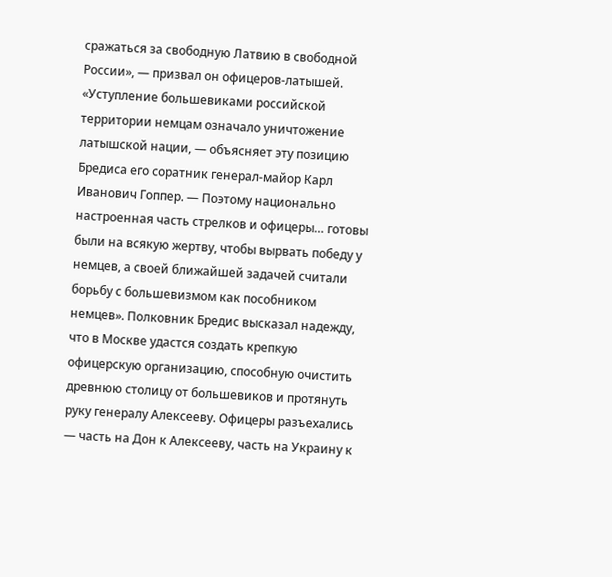сражаться за свободную Латвию в свободной России», — призвал он офицеров-латышей. «Уступление большевиками российской территории немцам означало уничтожение латышской нации, — объясняет эту позицию Бредиса его соратник генерал-майор Карл Иванович Гоппер. — Поэтому национально настроенная часть стрелков и офицеры… готовы были на всякую жертву, чтобы вырвать победу у немцев, а своей ближайшей задачей считали борьбу с большевизмом как пособником немцев». Полковник Бредис высказал надежду, что в Москве удастся создать крепкую офицерскую организацию, способную очистить древнюю столицу от большевиков и протянуть руку генералу Алексееву. Офицеры разъехались — часть на Дон к Алексееву, часть на Украину к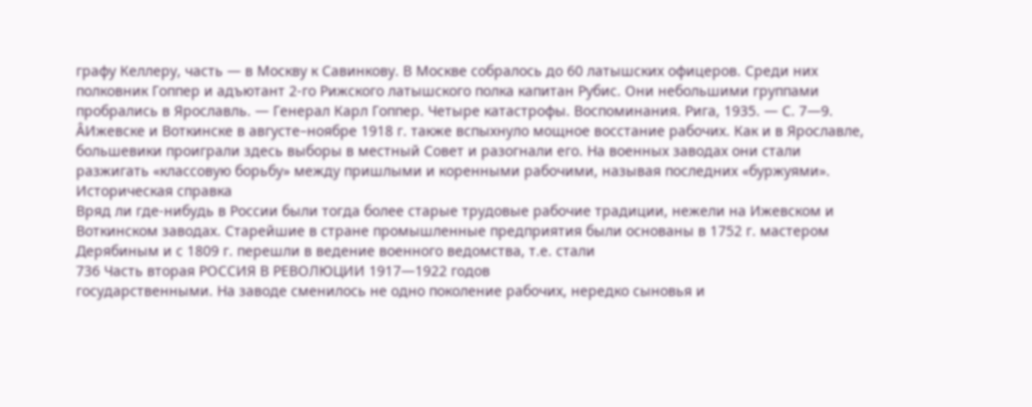графу Келлеру, часть — в Москву к Савинкову. В Москве собралось до 60 латышских офицеров. Среди них полковник Гоппер и адъютант 2-го Рижского латышского полка капитан Рубис. Они небольшими группами пробрались в Ярославль. — Генерал Карл Гоппер. Четыре катастрофы. Воспоминания. Рига, 1935. — С. 7—9.
ÂИжевске и Воткинске в августе–ноябре 1918 г. также вспыхнуло мощное восстание рабочих. Как и в Ярославле, большевики проиграли здесь выборы в местный Совет и разогнали его. На военных заводах они стали разжигать «классовую борьбу» между пришлыми и коренными рабочими, называя последних «буржуями».
Историческая справка
Вряд ли где-нибудь в России были тогда более старые трудовые рабочие традиции, нежели на Ижевском и Воткинском заводах. Старейшие в стране промышленные предприятия были основаны в 1752 г. мастером Дерябиным и с 1809 г. перешли в ведение военного ведомства, т.е. стали
736 Часть вторая РОССИЯ В РЕВОЛЮЦИИ 1917—1922 годов
государственными. На заводе сменилось не одно поколение рабочих, нередко сыновья и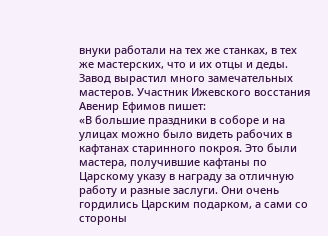внуки работали на тех же станках, в тех же мастерских, что и их отцы и деды. Завод вырастил много замечательных мастеров. Участник Ижевского восстания Авенир Ефимов пишет:
«В большие праздники в соборе и на улицах можно было видеть рабочих в кафтанах старинного покроя. Это были мастера, получившие кафтаны по Царскому указу в награду за отличную работу и разные заслуги. Они очень гордились Царским подарком, а сами со стороны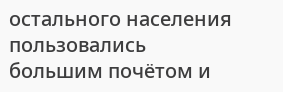остального населения пользовались большим почётом и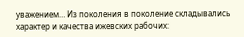уважением… Из поколения в поколение складывались характер и качества ижевских рабочих: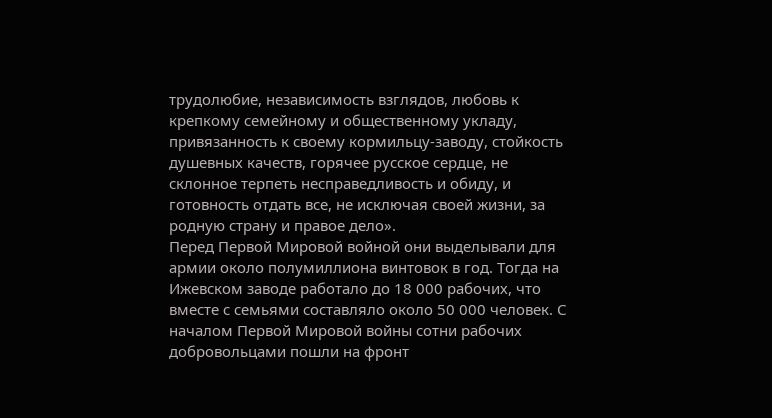трудолюбие, независимость взглядов, любовь к крепкому семейному и общественному укладу, привязанность к своему кормильцу-заводу, стойкость душевных качеств, горячее русское сердце, не склонное терпеть несправедливость и обиду, и готовность отдать все, не исключая своей жизни, за родную страну и правое дело».
Перед Первой Мировой войной они выделывали для армии около полумиллиона винтовок в год. Тогда на Ижевском заводе работало до 18 000 рабочих, что вместе с семьями составляло около 50 000 человек. С началом Первой Мировой войны сотни рабочих добровольцами пошли на фронт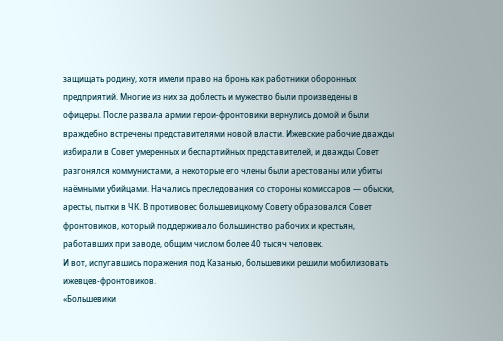защищать родину, хотя имели право на бронь как работники оборонных предприятий. Многие из них за доблесть и мужество были произведены в офицеры. После развала армии герои-фронтовики вернулись домой и были враждебно встречены представителями новой власти. Ижевские рабочие дважды избирали в Совет умеренных и беспартийных представителей, и дважды Совет разгонялся коммунистами, а некоторые его члены были арестованы или убиты наёмными убийцами. Начались преследования со стороны комиссаров — обыски, аресты, пытки в ЧК. В противовес большевицкому Совету образовался Совет фронтовиков, который поддерживало большинство рабочих и крестьян, работавших при заводе, общим числом более 40 тысяч человек.
И вот, испугавшись поражения под Казанью, большевики решили мобилизовать ижевцев-фронтовиков.
«Большевики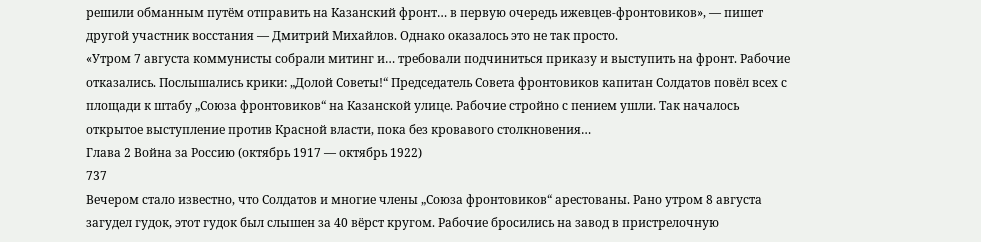решили обманным путём отправить на Казанский фронт… в первую очередь ижевцев-фронтовиков», — пишет другой участник восстания — Дмитрий Михайлов. Однако оказалось это не так просто.
«Утром 7 августа коммунисты собрали митинг и… требовали подчиниться приказу и выступить на фронт. Рабочие отказались. Послышались крики: „Долой Советы!“ Председатель Совета фронтовиков капитан Солдатов повёл всех с площади к штабу „Союза фронтовиков“ на Казанской улице. Рабочие стройно с пением ушли. Так началось открытое выступление против Красной власти, пока без кровавого столкновения…
Глава 2 Война за Россию (октябрь 1917 — октябрь 1922)
737
Вечером стало известно, что Солдатов и многие члены „Союза фронтовиков“ арестованы. Рано утром 8 августа загудел гудок, этот гудок был слышен за 40 вёрст кругом. Рабочие бросились на завод в пристрелочную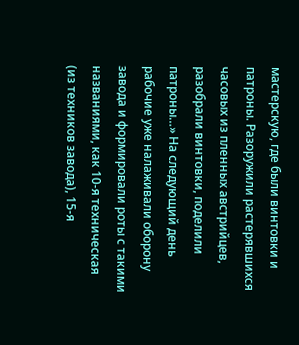мастерскую, где были винтовки и патроны. Разоружили растерявшихся часовых из пленных австрийцев, разобрали винтовки, поделили патроны…» На следующий день рабочие уже налаживали оборону завода и формировали роты с такими названиями, как 10-я техническая (из техников завода), 15-я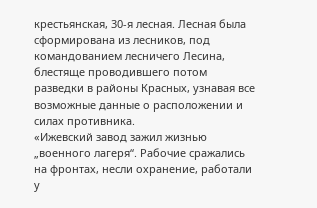крестьянская, 30-я лесная. Лесная была сформирована из лесников, под командованием лесничего Лесина, блестяще проводившего потом разведки в районы Красных, узнавая все возможные данные о расположении и силах противника.
«Ижевский завод зажил жизнью „военного лагеря“. Рабочие сражались на фронтах, несли охранение, работали у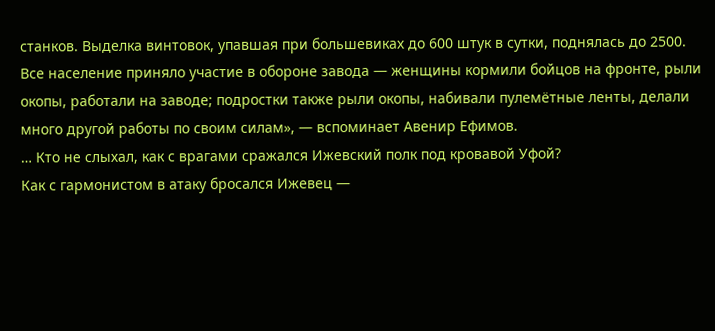станков. Выделка винтовок, упавшая при большевиках до 600 штук в сутки, поднялась до 2500. Все население приняло участие в обороне завода — женщины кормили бойцов на фронте, рыли окопы, работали на заводе; подростки также рыли окопы, набивали пулемётные ленты, делали много другой работы по своим силам», — вспоминает Авенир Ефимов.
… Кто не слыхал, как с врагами сражался Ижевский полк под кровавой Уфой?
Как с гармонистом в атаку бросался Ижевец —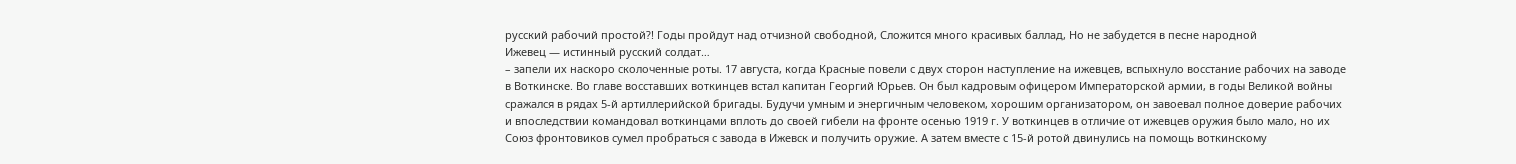русский рабочий простой?! Годы пройдут над отчизной свободной, Сложится много красивых баллад, Но не забудется в песне народной
Ижевец — истинный русский солдат…
– запели их наскоро сколоченные роты. 17 августа, когда Красные повели с двух сторон наступление на ижевцев, вспыхнуло восстание рабочих на заводе в Воткинске. Во главе восставших воткинцев встал капитан Георгий Юрьев. Он был кадровым офицером Императорской армии, в годы Великой войны сражался в рядах 5-й артиллерийской бригады. Будучи умным и энергичным человеком, хорошим организатором, он завоевал полное доверие рабочих и впоследствии командовал воткинцами вплоть до своей гибели на фронте осенью 1919 г. У воткинцев в отличие от ижевцев оружия было мало, но их Союз фронтовиков сумел пробраться с завода в Ижевск и получить оружие. А затем вместе с 15-й ротой двинулись на помощь воткинскому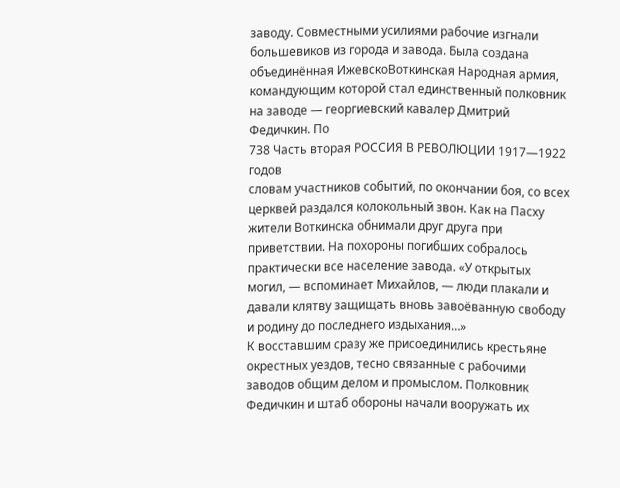заводу. Совместными усилиями рабочие изгнали большевиков из города и завода. Была создана объединённая ИжевскоВоткинская Народная армия, командующим которой стал единственный полковник на заводе — георгиевский кавалер Дмитрий Федичкин. По
738 Часть вторая РОССИЯ В РЕВОЛЮЦИИ 1917—1922 годов
словам участников событий, по окончании боя, со всех церквей раздался колокольный звон. Как на Пасху жители Воткинска обнимали друг друга при приветствии. На похороны погибших собралось практически все население завода. «У открытых могил, — вспоминает Михайлов, — люди плакали и давали клятву защищать вновь завоёванную свободу и родину до последнего издыхания…»
К восставшим сразу же присоединились крестьяне окрестных уездов, тесно связанные с рабочими заводов общим делом и промыслом. Полковник Федичкин и штаб обороны начали вооружать их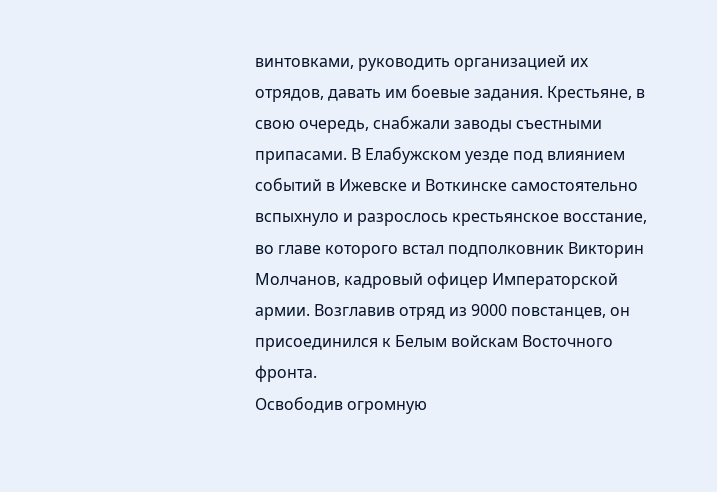винтовками, руководить организацией их отрядов, давать им боевые задания. Крестьяне, в свою очередь, снабжали заводы съестными припасами. В Елабужском уезде под влиянием событий в Ижевске и Воткинске самостоятельно вспыхнуло и разрослось крестьянское восстание, во главе которого встал подполковник Викторин Молчанов, кадровый офицер Императорской армии. Возглавив отряд из 9000 повстанцев, он присоединился к Белым войскам Восточного фронта.
Освободив огромную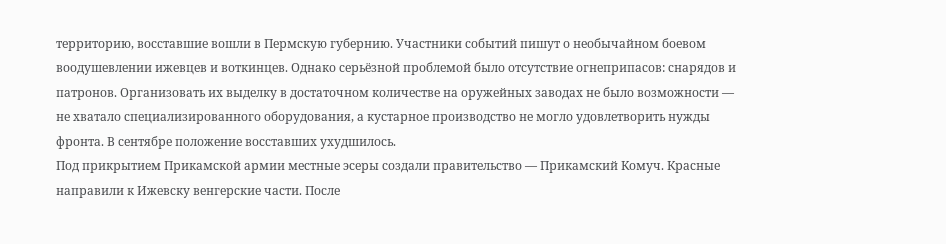территорию, восставшие вошли в Пермскую губернию. Участники событий пишут о необычайном боевом воодушевлении ижевцев и воткинцев. Однако серьёзной проблемой было отсутствие огнеприпасов: снарядов и патронов. Организовать их выделку в достаточном количестве на оружейных заводах не было возможности — не хватало специализированного оборудования, а кустарное производство не могло удовлетворить нужды фронта. В сентябре положение восставших ухудшилось.
Под прикрытием Прикамской армии местные эсеры создали правительство — Прикамский Комуч. Красные направили к Ижевску венгерские части. После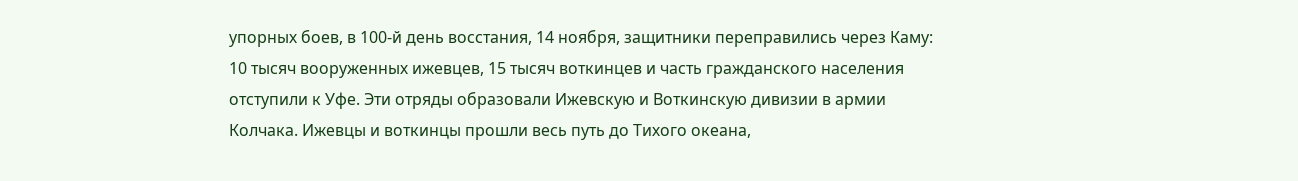упорных боев, в 100-й день восстания, 14 ноября, защитники переправились через Каму: 10 тысяч вооруженных ижевцев, 15 тысяч воткинцев и часть гражданского населения отступили к Уфе. Эти отряды образовали Ижевскую и Воткинскую дивизии в армии Колчака. Ижевцы и воткинцы прошли весь путь до Тихого океана,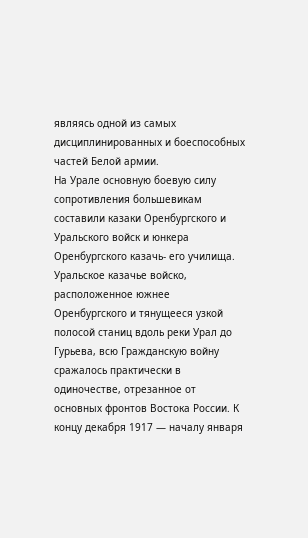являясь одной из самых дисциплинированных и боеспособных частей Белой армии.
На Урале основную боевую силу сопротивления большевикам составили казаки Оренбургского и Уральского войск и юнкера Оренбургского казачь- его училища. Уральское казачье войско, расположенное южнее Оренбургского и тянущееся узкой полосой станиц вдоль реки Урал до Гурьева, всю Гражданскую войну сражалось практически в одиночестве, отрезанное от основных фронтов Востока России. К концу декабря 1917 — началу января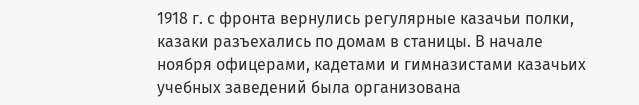1918 г. с фронта вернулись регулярные казачьи полки, казаки разъехались по домам в станицы. В начале ноября офицерами, кадетами и гимназистами казачьих учебных заведений была организована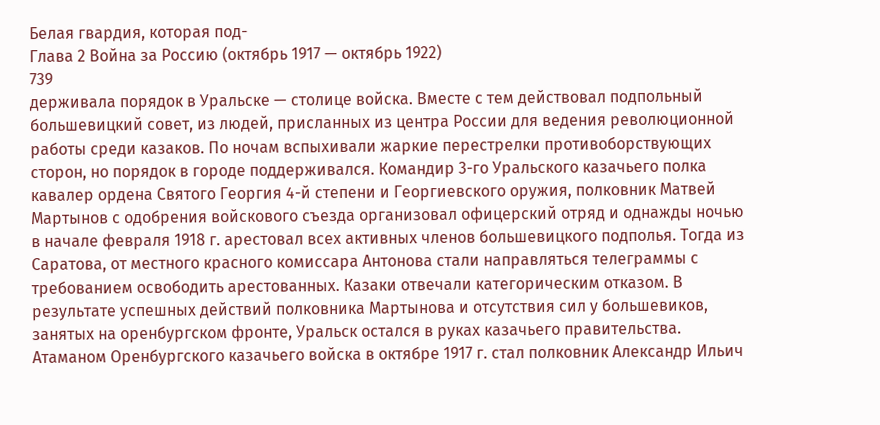Белая гвардия, которая под-
Глава 2 Война за Россию (октябрь 1917 — октябрь 1922)
739
держивала порядок в Уральске — столице войска. Вместе с тем действовал подпольный большевицкий совет, из людей, присланных из центра России для ведения революционной работы среди казаков. По ночам вспыхивали жаркие перестрелки противоборствующих сторон, но порядок в городе поддерживался. Командир 3-го Уральского казачьего полка кавалер ордена Святого Георгия 4-й степени и Георгиевского оружия, полковник Матвей Мартынов с одобрения войскового съезда организовал офицерский отряд и однажды ночью в начале февраля 1918 г. арестовал всех активных членов большевицкого подполья. Тогда из Саратова, от местного красного комиссара Антонова стали направляться телеграммы с требованием освободить арестованных. Казаки отвечали категорическим отказом. В результате успешных действий полковника Мартынова и отсутствия сил у большевиков, занятых на оренбургском фронте, Уральск остался в руках казачьего правительства. Атаманом Оренбургского казачьего войска в октябре 1917 г. стал полковник Александр Ильич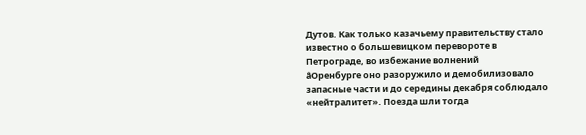Дутов. Как только казачьему правительству стало известно о большевицком перевороте в Петрограде, во избежание волнений
âОренбурге оно разоружило и демобилизовало запасные части и до середины декабря соблюдало «нейтралитет». Поезда шли тогда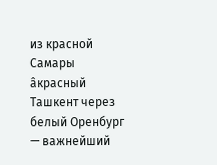из красной Самары
âкрасный Ташкент через белый Оренбург — важнейший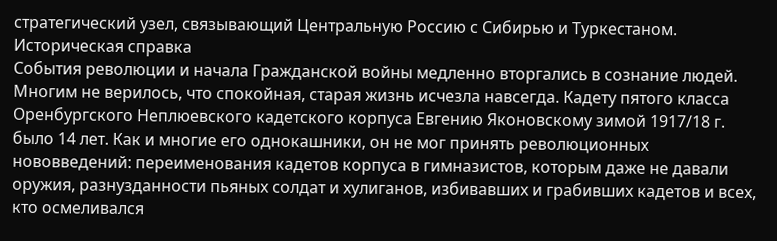стратегический узел, связывающий Центральную Россию с Сибирью и Туркестаном.
Историческая справка
События революции и начала Гражданской войны медленно вторгались в сознание людей. Многим не верилось, что спокойная, старая жизнь исчезла навсегда. Кадету пятого класса Оренбургского Неплюевского кадетского корпуса Евгению Яконовскому зимой 1917/18 г. было 14 лет. Как и многие его однокашники, он не мог принять революционных нововведений: переименования кадетов корпуса в гимназистов, которым даже не давали оружия, разнузданности пьяных солдат и хулиганов, избивавших и грабивших кадетов и всех, кто осмеливался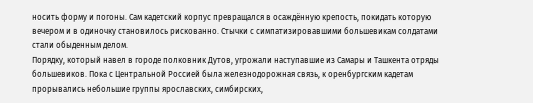носить форму и погоны. Сам кадетский корпус превращался в осаждённую крепость, покидать которую вечером и в одиночку становилось рискованно. Стычки с симпатизировавшими большевикам солдатами стали обыденным делом.
Порядку, который навел в городе полковник Дутов, угрожали наступавшие из Самары и Ташкента отряды большевиков. Пока с Центральной Россией была железнодорожная связь, к оренбургским кадетам прорывались небольшие группы ярославских, симбирских,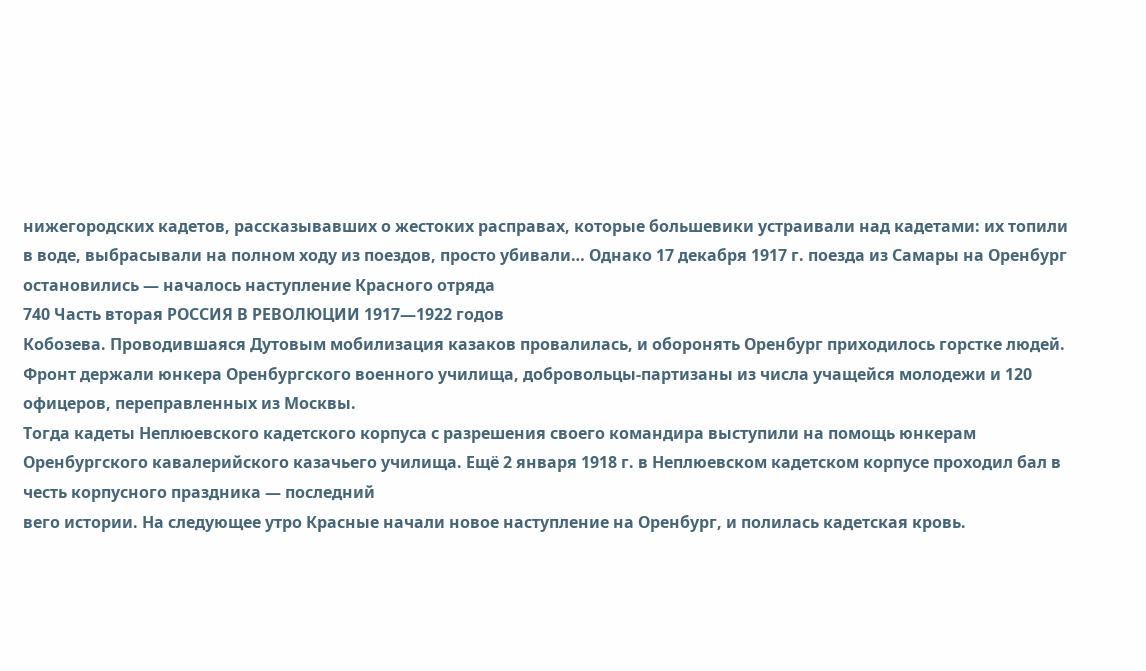нижегородских кадетов, рассказывавших о жестоких расправах, которые большевики устраивали над кадетами: их топили в воде, выбрасывали на полном ходу из поездов, просто убивали… Однако 17 декабря 1917 г. поезда из Самары на Оренбург остановились — началось наступление Красного отряда
740 Часть вторая РОССИЯ В РЕВОЛЮЦИИ 1917—1922 годов
Кобозева. Проводившаяся Дутовым мобилизация казаков провалилась, и оборонять Оренбург приходилось горстке людей. Фронт держали юнкера Оренбургского военного училища, добровольцы-партизаны из числа учащейся молодежи и 120 офицеров, переправленных из Москвы.
Тогда кадеты Неплюевского кадетского корпуса с разрешения своего командира выступили на помощь юнкерам Оренбургского кавалерийского казачьего училища. Ещё 2 января 1918 г. в Неплюевском кадетском корпусе проходил бал в честь корпусного праздника — последний
вего истории. На следующее утро Красные начали новое наступление на Оренбург, и полилась кадетская кровь.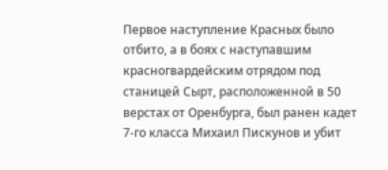Первое наступление Красных было отбито, а в боях с наступавшим красногвардейским отрядом под станицей Сырт, расположенной в 50 верстах от Оренбурга, был ранен кадет 7-го класса Михаил Пискунов и убит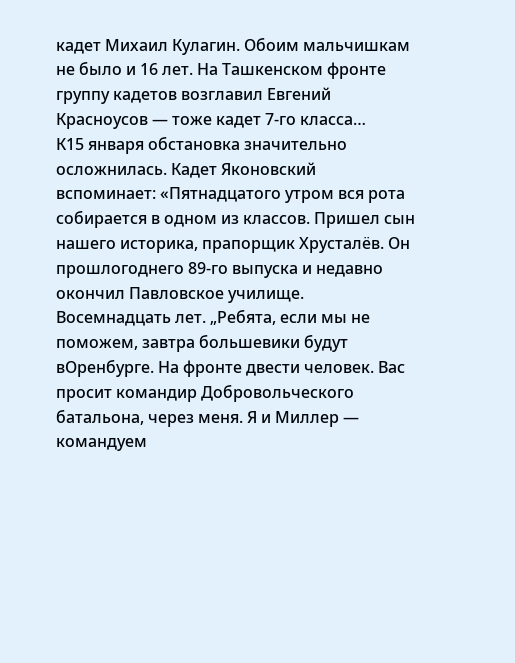кадет Михаил Кулагин. Обоим мальчишкам не было и 16 лет. На Ташкенском фронте группу кадетов возглавил Евгений Красноусов — тоже кадет 7-го класса…
К15 января обстановка значительно осложнилась. Кадет Яконовский вспоминает: «Пятнадцатого утром вся рота собирается в одном из классов. Пришел сын нашего историка, прапорщик Хрусталёв. Он прошлогоднего 89-го выпуска и недавно окончил Павловское училище. Восемнадцать лет. „Ребята, если мы не поможем, завтра большевики будут
вОренбурге. На фронте двести человек. Вас просит командир Добровольческого батальона, через меня. Я и Миллер — командуем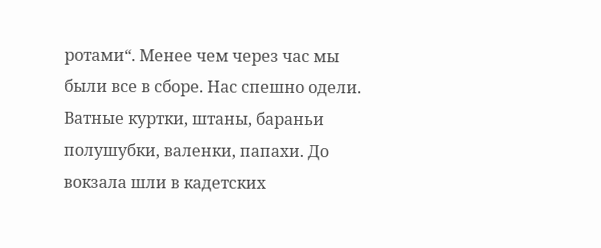ротами“. Менее чем через час мы были все в сборе. Нас спешно одели. Ватные куртки, штаны, бараньи полушубки, валенки, папахи. До вокзала шли в кадетских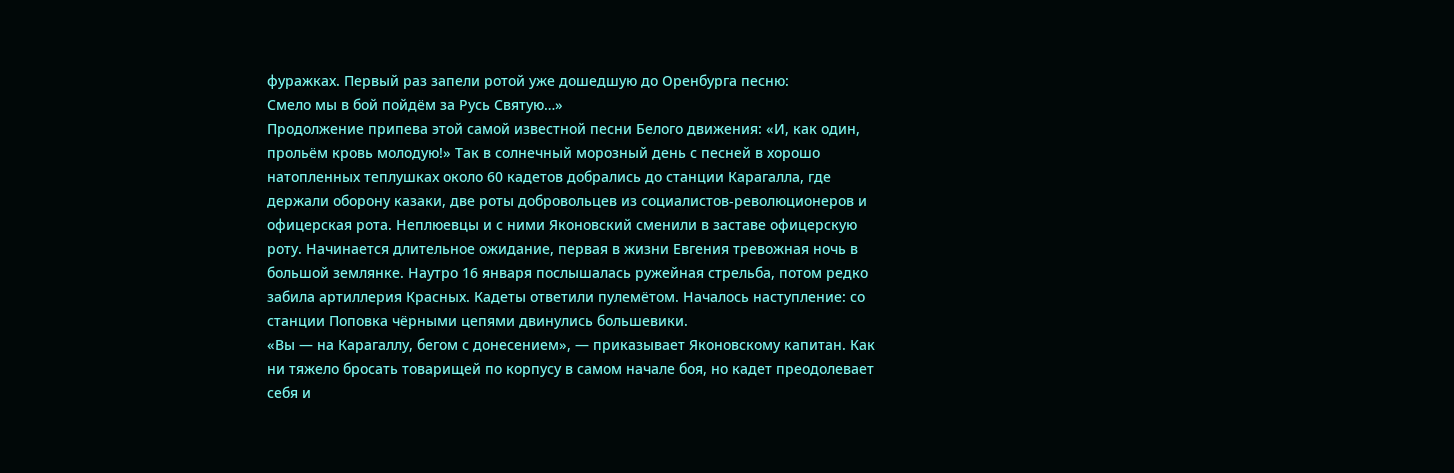фуражках. Первый раз запели ротой уже дошедшую до Оренбурга песню:
Смело мы в бой пойдём за Русь Святую…»
Продолжение припева этой самой известной песни Белого движения: «И, как один, прольём кровь молодую!» Так в солнечный морозный день с песней в хорошо натопленных теплушках около 60 кадетов добрались до станции Карагалла, где держали оборону казаки, две роты добровольцев из социалистов-революционеров и офицерская рота. Неплюевцы и с ними Яконовский сменили в заставе офицерскую роту. Начинается длительное ожидание, первая в жизни Евгения тревожная ночь в большой землянке. Наутро 16 января послышалась ружейная стрельба, потом редко забила артиллерия Красных. Кадеты ответили пулемётом. Началось наступление: со станции Поповка чёрными цепями двинулись большевики.
«Вы — на Карагаллу, бегом с донесением», — приказывает Яконовскому капитан. Как ни тяжело бросать товарищей по корпусу в самом начале боя, но кадет преодолевает себя и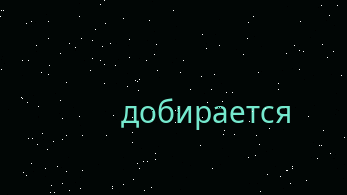добирается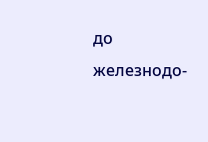до железнодо-